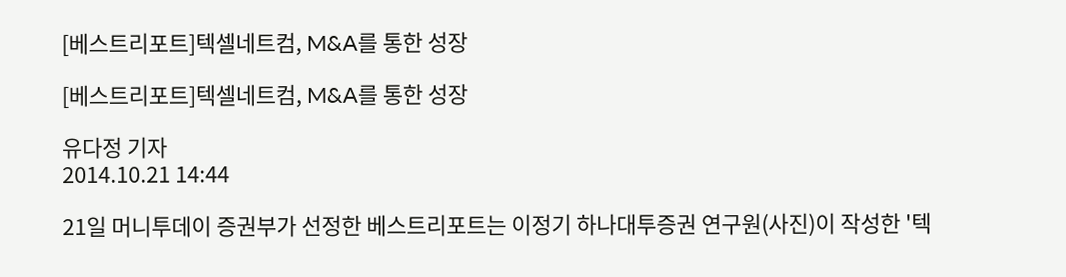[베스트리포트]텍셀네트컴, M&A를 통한 성장

[베스트리포트]텍셀네트컴, M&A를 통한 성장

유다정 기자
2014.10.21 14:44

21일 머니투데이 증권부가 선정한 베스트리포트는 이정기 하나대투증권 연구원(사진)이 작성한 '텍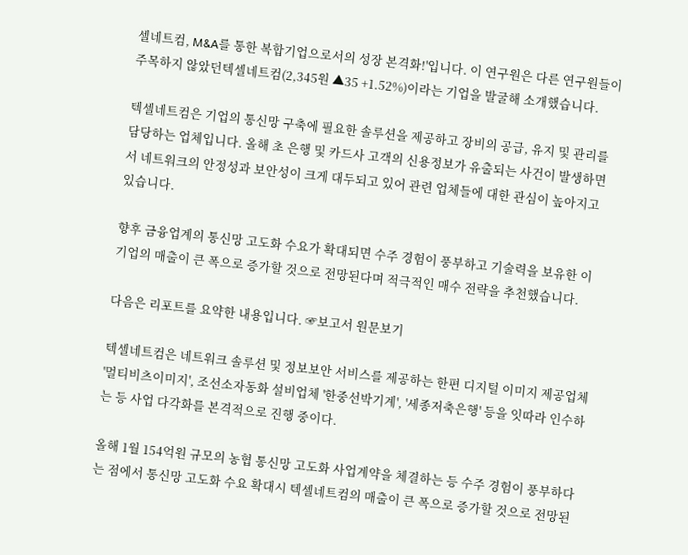셀네트컴, M&A를 통한 복합기업으로서의 성장 본격화!'입니다. 이 연구원은 다른 연구원들이 주목하지 않았던텍셀네트컴(2,345원 ▲35 +1.52%)이라는 기업을 발굴해 소개했습니다.

텍셀네트컴은 기업의 통신망 구축에 필요한 솔루션을 제공하고 장비의 공급, 유지 및 관리를 담당하는 업체입니다. 올해 초 은행 및 카드사 고객의 신용정보가 유출되는 사건이 발생하면서 네트워크의 안정성과 보안성이 크게 대두되고 있어 관련 업체들에 대한 관심이 높아지고 있습니다.

향후 금융업계의 통신망 고도화 수요가 확대되면 수주 경험이 풍부하고 기술력을 보유한 이 기업의 매출이 큰 폭으로 증가할 것으로 전망된다며 적극적인 매수 전략을 추천했습니다.

다음은 리포트를 요약한 내용입니다. ☞보고서 원문보기

텍셀네트컴은 네트워크 솔루션 및 정보보안 서비스를 제공하는 한편 디지털 이미지 제공업체 '멀티비츠이미지', 조선소자동화 설비업체 '한중선박기계', '세종저축은행' 등을 잇따라 인수하는 등 사업 다각화를 본격적으로 진행 중이다.

올해 1월 154억원 규모의 농협 통신망 고도화 사업계약을 체결하는 등 수주 경험이 풍부하다는 점에서 통신망 고도화 수요 확대시 텍셀네트컴의 매출이 큰 폭으로 증가할 것으로 전망된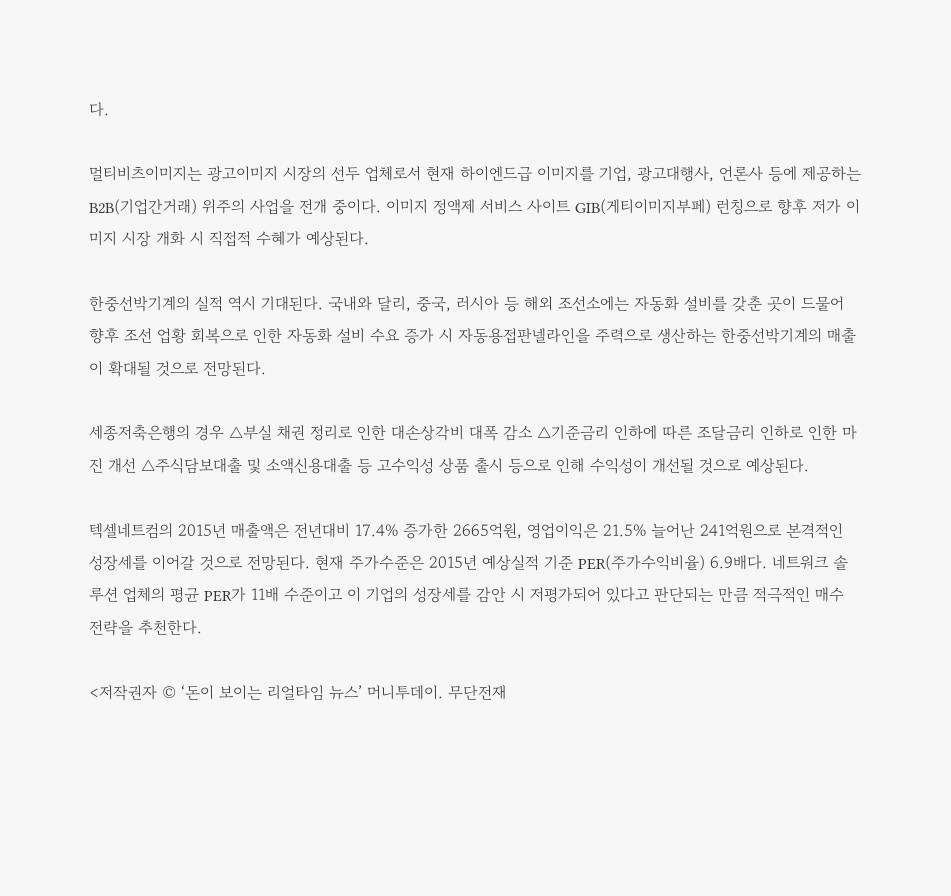다.

멀티비츠이미지는 광고이미지 시장의 선두 업체로서 현재 하이엔드급 이미지를 기업, 광고대행사, 언론사 등에 제공하는 B2B(기업간거래) 위주의 사업을 전개 중이다. 이미지 정액제 서비스 사이트 GIB(게티이미지부페) 런칭으로 향후 저가 이미지 시장 개화 시 직접적 수혜가 예상된다.

한중선박기계의 실적 역시 기대된다. 국내와 달리, 중국, 러시아 등 해외 조선소에는 자동화 설비를 갖춘 곳이 드물어 향후 조선 업황 회복으로 인한 자동화 설비 수요 증가 시 자동용접판넬라인을 주력으로 생산하는 한중선박기계의 매출이 확대될 것으로 전망된다.

세종저축은행의 경우 △부실 채권 정리로 인한 대손상각비 대폭 감소 △기준금리 인하에 따른 조달금리 인하로 인한 마진 개선 △주식담보대출 및 소액신용대출 등 고수익성 상품 출시 등으로 인해 수익성이 개선될 것으로 예상된다.

텍셀네트컴의 2015년 매출액은 전년대비 17.4% 증가한 2665억원, 영업이익은 21.5% 늘어난 241억원으로 본격적인 성장세를 이어갈 것으로 전망된다. 현재 주가수준은 2015년 예상실적 기준 PER(주가수익비율) 6.9배다. 네트워크 솔루션 업체의 평균 PER가 11배 수준이고 이 기업의 성장세를 감안 시 저평가되어 있다고 판단되는 만큼 적극적인 매수 전략을 추천한다.

<저작권자 © ‘돈이 보이는 리얼타임 뉴스’ 머니투데이. 무단전재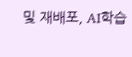및 재배포, AI학습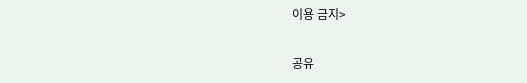이용 금지>

공유